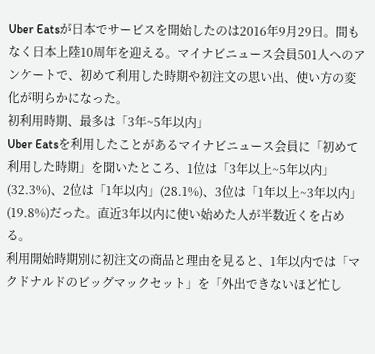Uber Eatsが日本でサービスを開始したのは2016年9月29日。間もなく日本上陸10周年を迎える。マイナビニュース会員501人へのアンケートで、初めて利用した時期や初注文の思い出、使い方の変化が明らかになった。
初利用時期、最多は「3年~5年以内」
Uber Eatsを利用したことがあるマイナビニュース会員に「初めて利用した時期」を聞いたところ、1位は「3年以上~5年以内」(32.3%)、2位は「1年以内」(28.1%)、3位は「1年以上~3年以内」(19.8%)だった。直近3年以内に使い始めた人が半数近くを占める。
利用開始時期別に初注文の商品と理由を見ると、1年以内では「マクドナルドのビッグマックセット」を「外出できないほど忙し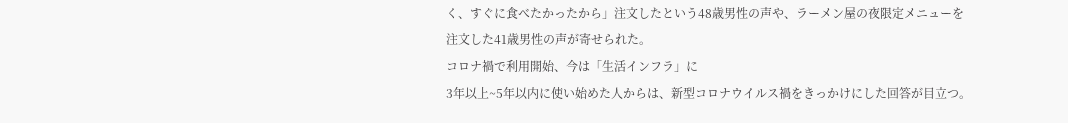く、すぐに食べたかったから」注文したという48歳男性の声や、ラーメン屋の夜限定メニューを注文した41歳男性の声が寄せられた。
コロナ禍で利用開始、今は「生活インフラ」に
3年以上~5年以内に使い始めた人からは、新型コロナウイルス禍をきっかけにした回答が目立つ。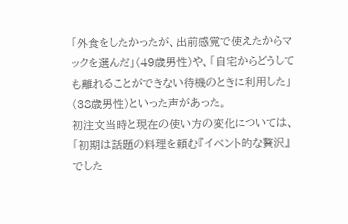「外食をしたかったが、出前感覚で使えたからマックを選んだ」(49歳男性)や、「自宅からどうしても離れることができない待機のときに利用した」(38歳男性)といった声があった。
初注文当時と現在の使い方の変化については、「初期は話題の料理を頼む『イベント的な贅沢』でした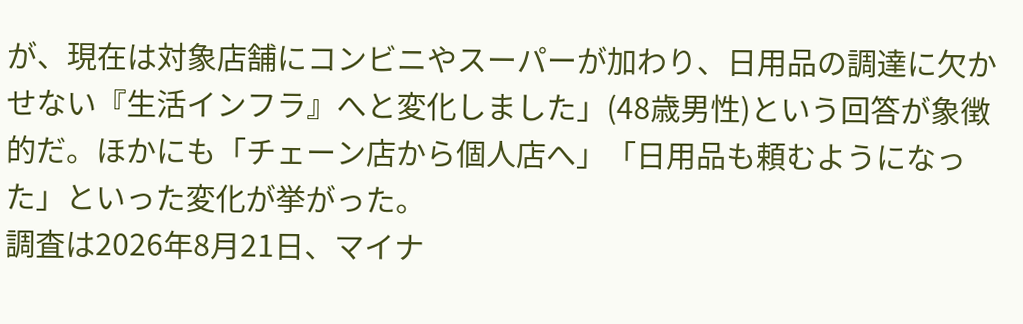が、現在は対象店舗にコンビニやスーパーが加わり、日用品の調達に欠かせない『生活インフラ』へと変化しました」(48歳男性)という回答が象徴的だ。ほかにも「チェーン店から個人店へ」「日用品も頼むようになった」といった変化が挙がった。
調査は2026年8月21日、マイナ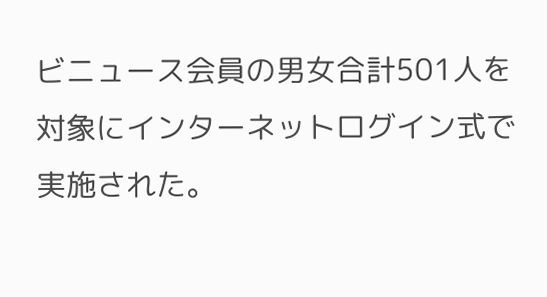ビニュース会員の男女合計501人を対象にインターネットログイン式で実施された。